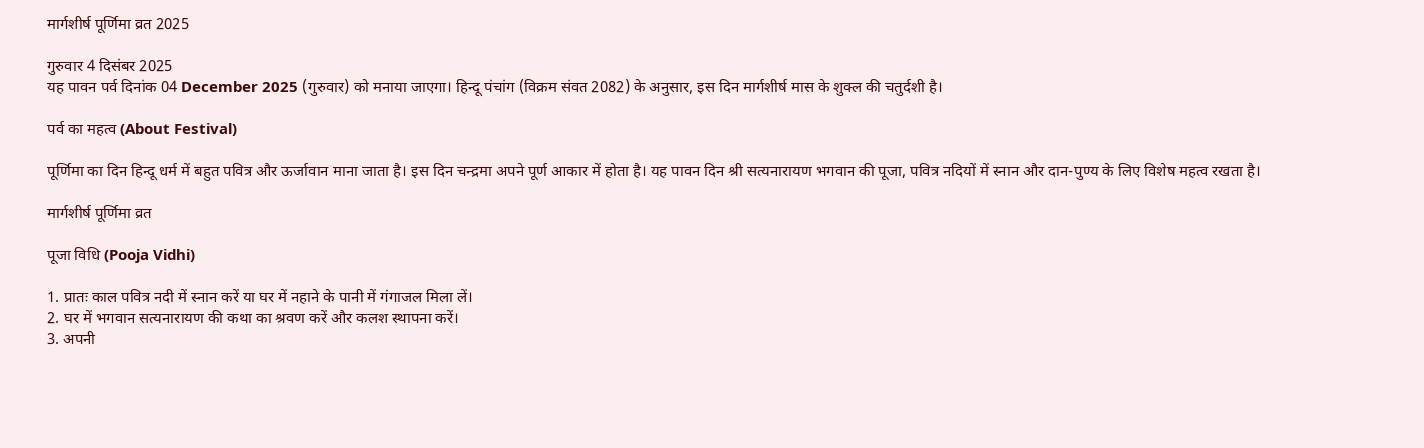मार्गशीर्ष पूर्णिमा व्रत 2025

गुरुवार 4 दिसंबर 2025
यह पावन पर्व दिनांक 04 December 2025 (गुरुवार) को मनाया जाएगा। हिन्दू पंचांग (विक्रम संवत 2082) के अनुसार, इस दिन मार्गशीर्ष मास के शुक्ल की चतुर्दशी है।

पर्व का महत्व (About Festival)

पूर्णिमा का दिन हिन्दू धर्म में बहुत पवित्र और ऊर्जावान माना जाता है। इस दिन चन्द्रमा अपने पूर्ण आकार में होता है। यह पावन दिन श्री सत्यनारायण भगवान की पूजा, पवित्र नदियों में स्नान और दान-पुण्य के लिए विशेष महत्व रखता है।

मार्गशीर्ष पूर्णिमा व्रत

पूजा विधि (Pooja Vidhi)

1. प्रातः काल पवित्र नदी में स्नान करें या घर में नहाने के पानी में गंगाजल मिला लें।
2. घर में भगवान सत्यनारायण की कथा का श्रवण करें और कलश स्थापना करें।
3. अपनी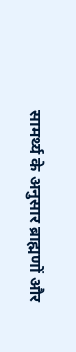सामर्थ्य के अनुसार ब्राह्मणों और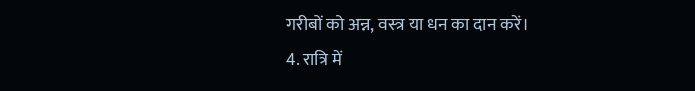गरीबों को अन्न, वस्त्र या धन का दान करें।
4. रात्रि में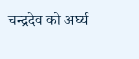चन्द्रदेव को अर्घ्य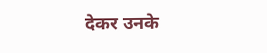देकर उनके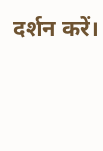दर्शन करें।